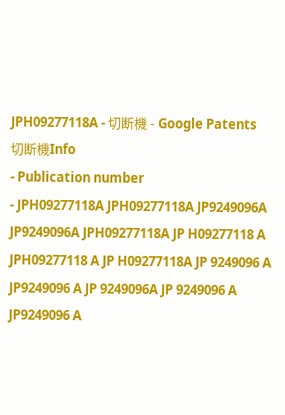JPH09277118A - 切断機 - Google Patents
切断機Info
- Publication number
- JPH09277118A JPH09277118A JP9249096A JP9249096A JPH09277118A JP H09277118 A JPH09277118 A JP H09277118A JP 9249096 A JP9249096 A JP 9249096A JP 9249096 A JP9249096 A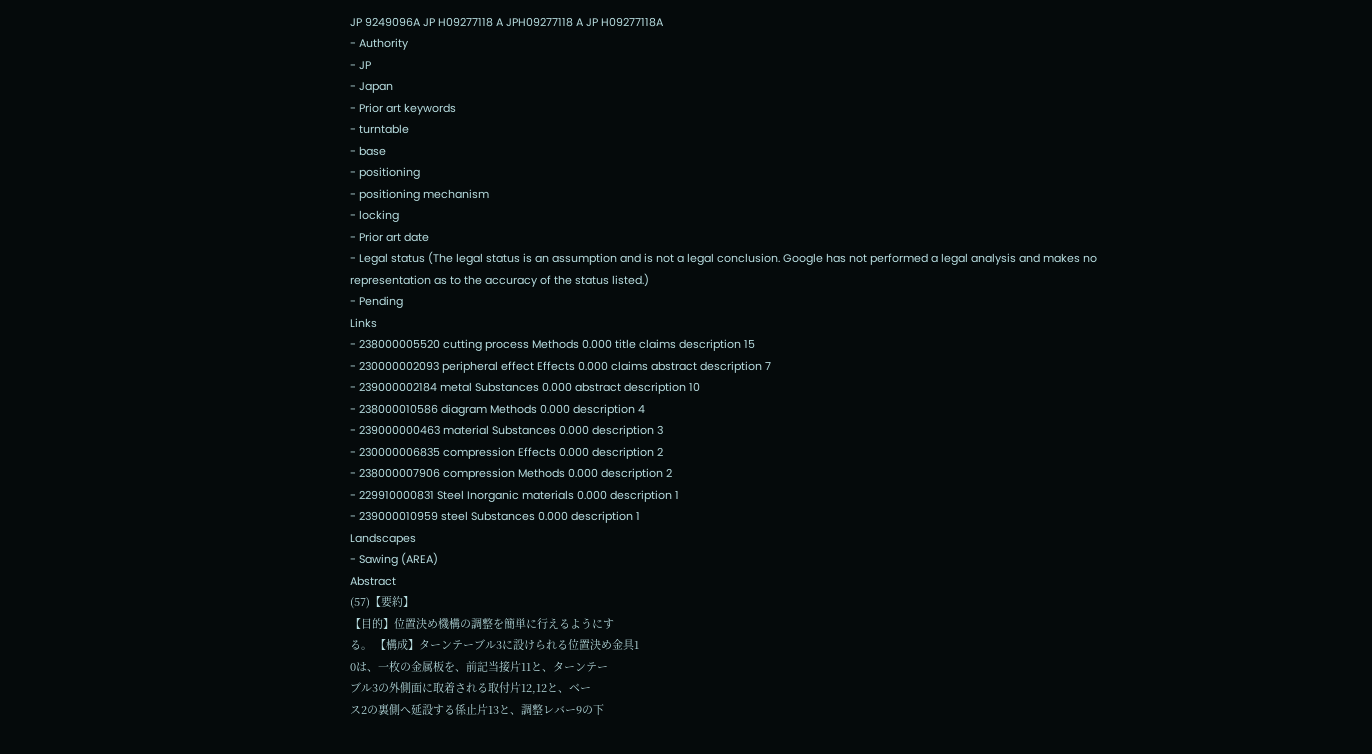JP 9249096A JP H09277118 A JPH09277118 A JP H09277118A
- Authority
- JP
- Japan
- Prior art keywords
- turntable
- base
- positioning
- positioning mechanism
- locking
- Prior art date
- Legal status (The legal status is an assumption and is not a legal conclusion. Google has not performed a legal analysis and makes no representation as to the accuracy of the status listed.)
- Pending
Links
- 238000005520 cutting process Methods 0.000 title claims description 15
- 230000002093 peripheral effect Effects 0.000 claims abstract description 7
- 239000002184 metal Substances 0.000 abstract description 10
- 238000010586 diagram Methods 0.000 description 4
- 239000000463 material Substances 0.000 description 3
- 230000006835 compression Effects 0.000 description 2
- 238000007906 compression Methods 0.000 description 2
- 229910000831 Steel Inorganic materials 0.000 description 1
- 239000010959 steel Substances 0.000 description 1
Landscapes
- Sawing (AREA)
Abstract
(57)【要約】
【目的】位置決め機構の調整を簡単に行えるようにす
る。 【構成】ターンテーブル3に設けられる位置決め金具1
0は、一枚の金属板を、前記当接片11と、ターンテー
ブル3の外側面に取着される取付片12,12と、ベー
ス2の裏側へ延設する係止片13と、調整レバー9の下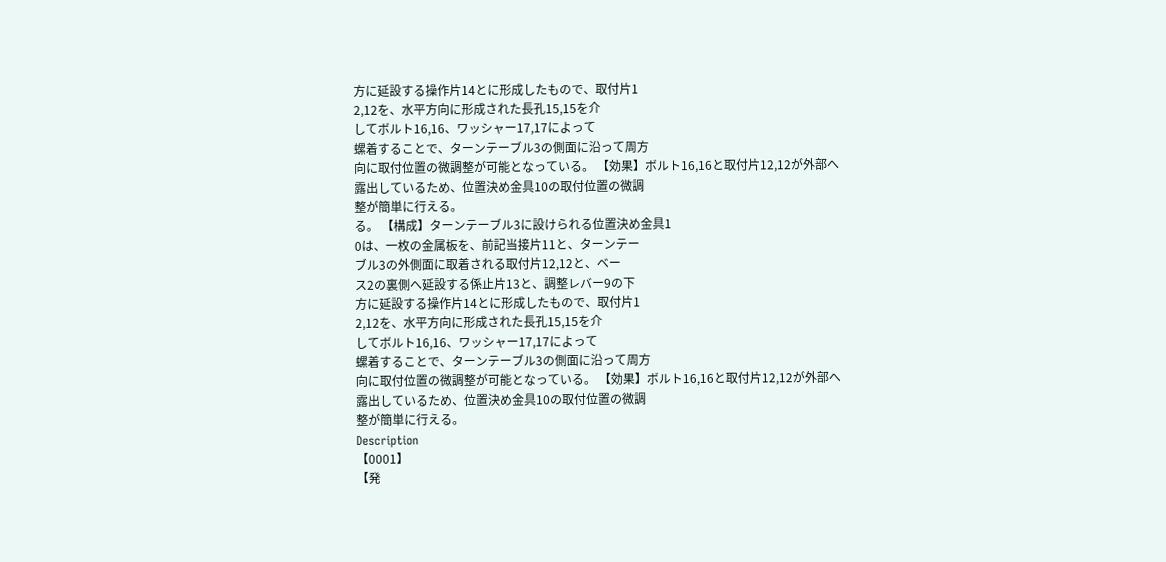方に延設する操作片14とに形成したもので、取付片1
2,12を、水平方向に形成された長孔15,15を介
してボルト16,16、ワッシャー17,17によって
螺着することで、ターンテーブル3の側面に沿って周方
向に取付位置の微調整が可能となっている。 【効果】ボルト16,16と取付片12,12が外部へ
露出しているため、位置決め金具10の取付位置の微調
整が簡単に行える。
る。 【構成】ターンテーブル3に設けられる位置決め金具1
0は、一枚の金属板を、前記当接片11と、ターンテー
ブル3の外側面に取着される取付片12,12と、ベー
ス2の裏側へ延設する係止片13と、調整レバー9の下
方に延設する操作片14とに形成したもので、取付片1
2,12を、水平方向に形成された長孔15,15を介
してボルト16,16、ワッシャー17,17によって
螺着することで、ターンテーブル3の側面に沿って周方
向に取付位置の微調整が可能となっている。 【効果】ボルト16,16と取付片12,12が外部へ
露出しているため、位置決め金具10の取付位置の微調
整が簡単に行える。
Description
【0001】
【発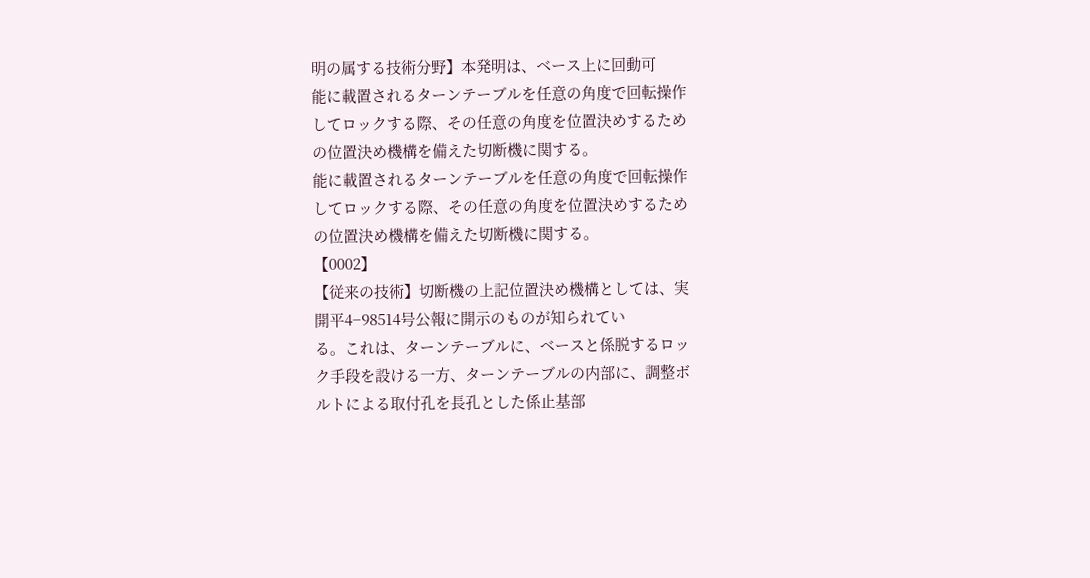明の属する技術分野】本発明は、ベース上に回動可
能に載置されるターンテーブルを任意の角度で回転操作
してロックする際、その任意の角度を位置決めするため
の位置決め機構を備えた切断機に関する。
能に載置されるターンテーブルを任意の角度で回転操作
してロックする際、その任意の角度を位置決めするため
の位置決め機構を備えた切断機に関する。
【0002】
【従来の技術】切断機の上記位置決め機構としては、実
開平4−98514号公報に開示のものが知られてい
る。これは、ターンテーブルに、ベースと係脱するロッ
ク手段を設ける一方、ターンテーブルの内部に、調整ボ
ルトによる取付孔を長孔とした係止基部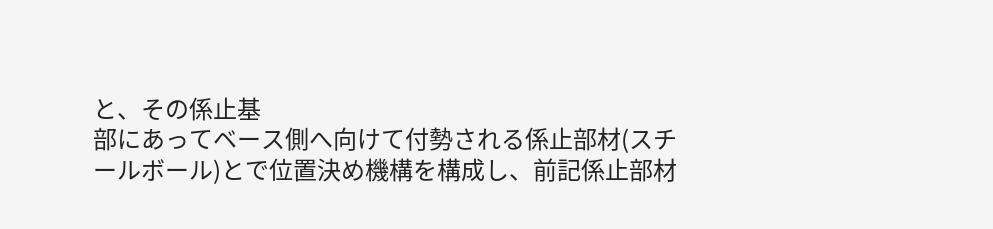と、その係止基
部にあってベース側へ向けて付勢される係止部材(スチ
ールボール)とで位置決め機構を構成し、前記係止部材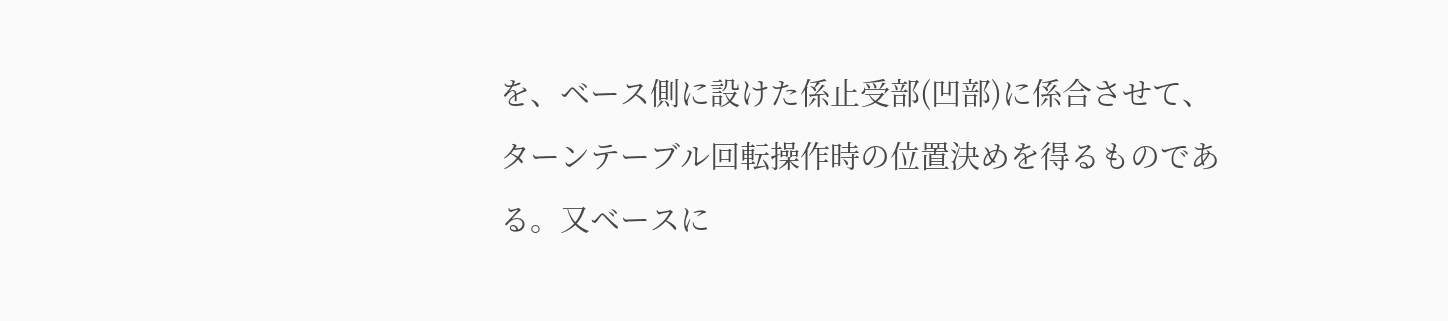を、ベース側に設けた係止受部(凹部)に係合させて、
ターンテーブル回転操作時の位置決めを得るものであ
る。又ベースに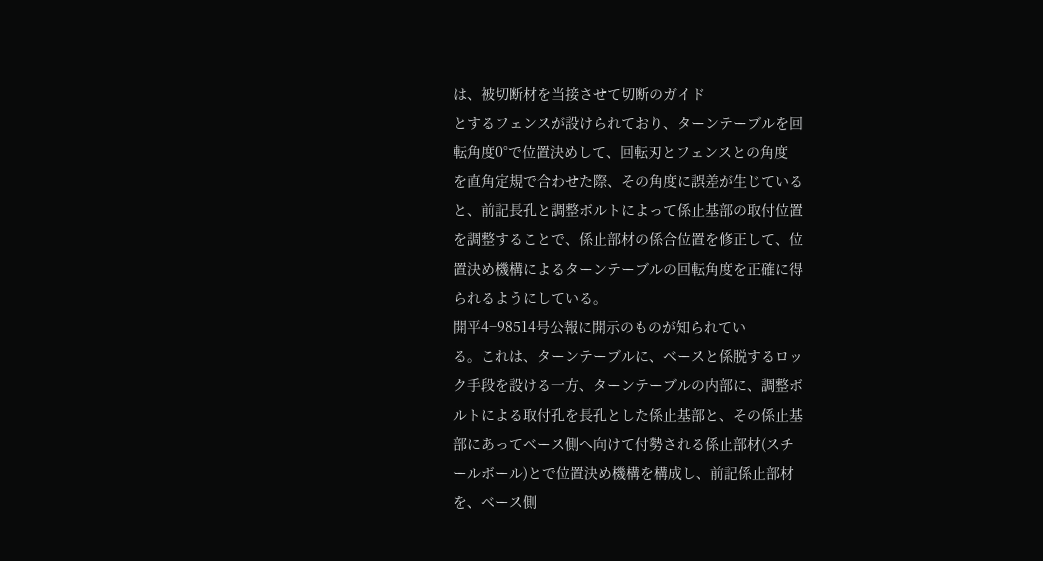は、被切断材を当接させて切断のガイド
とするフェンスが設けられており、ターンテーブルを回
転角度0°で位置決めして、回転刃とフェンスとの角度
を直角定規で合わせた際、その角度に誤差が生じている
と、前記長孔と調整ボルトによって係止基部の取付位置
を調整することで、係止部材の係合位置を修正して、位
置決め機構によるターンテーブルの回転角度を正確に得
られるようにしている。
開平4−98514号公報に開示のものが知られてい
る。これは、ターンテーブルに、ベースと係脱するロッ
ク手段を設ける一方、ターンテーブルの内部に、調整ボ
ルトによる取付孔を長孔とした係止基部と、その係止基
部にあってベース側へ向けて付勢される係止部材(スチ
ールボール)とで位置決め機構を構成し、前記係止部材
を、ベース側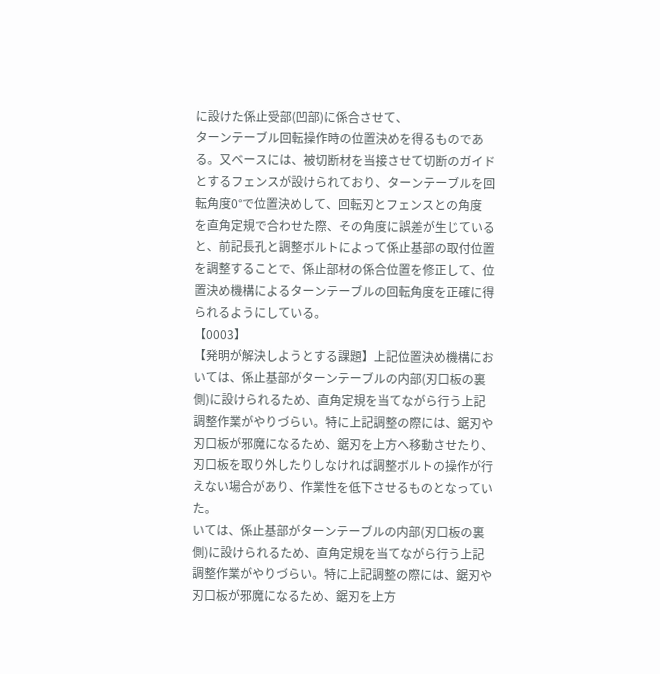に設けた係止受部(凹部)に係合させて、
ターンテーブル回転操作時の位置決めを得るものであ
る。又ベースには、被切断材を当接させて切断のガイド
とするフェンスが設けられており、ターンテーブルを回
転角度0°で位置決めして、回転刃とフェンスとの角度
を直角定規で合わせた際、その角度に誤差が生じている
と、前記長孔と調整ボルトによって係止基部の取付位置
を調整することで、係止部材の係合位置を修正して、位
置決め機構によるターンテーブルの回転角度を正確に得
られるようにしている。
【0003】
【発明が解決しようとする課題】上記位置決め機構にお
いては、係止基部がターンテーブルの内部(刃口板の裏
側)に設けられるため、直角定規を当てながら行う上記
調整作業がやりづらい。特に上記調整の際には、鋸刃や
刃口板が邪魔になるため、鋸刃を上方へ移動させたり、
刃口板を取り外したりしなければ調整ボルトの操作が行
えない場合があり、作業性を低下させるものとなってい
た。
いては、係止基部がターンテーブルの内部(刃口板の裏
側)に設けられるため、直角定規を当てながら行う上記
調整作業がやりづらい。特に上記調整の際には、鋸刃や
刃口板が邪魔になるため、鋸刃を上方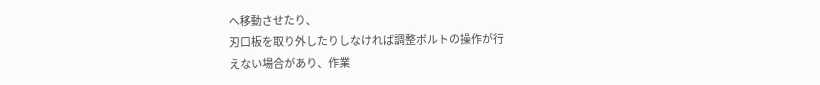へ移動させたり、
刃口板を取り外したりしなければ調整ボルトの操作が行
えない場合があり、作業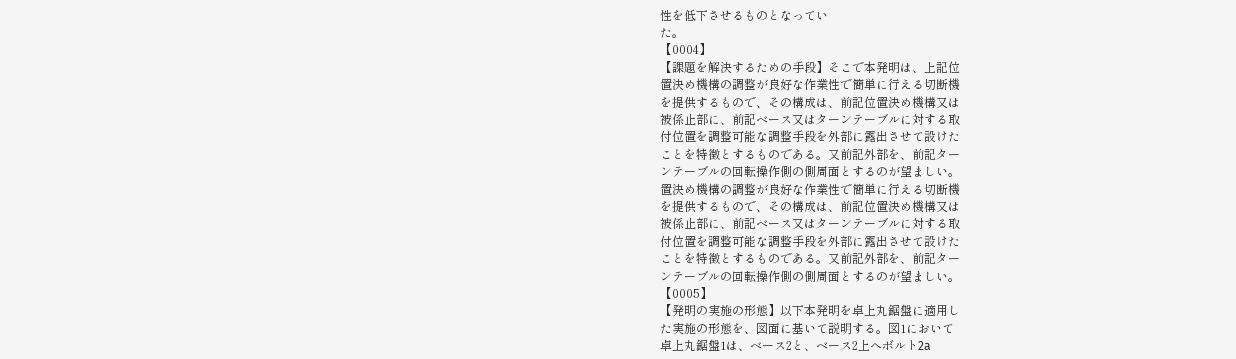性を低下させるものとなってい
た。
【0004】
【課題を解決するための手段】そこで本発明は、上記位
置決め機構の調整が良好な作業性で簡単に行える切断機
を提供するもので、その構成は、前記位置決め機構又は
被係止部に、前記ベース又はターンテーブルに対する取
付位置を調整可能な調整手段を外部に露出させて設けた
ことを特徴とするものである。又前記外部を、前記ター
ンテーブルの回転操作側の側周面とするのが望ましい。
置決め機構の調整が良好な作業性で簡単に行える切断機
を提供するもので、その構成は、前記位置決め機構又は
被係止部に、前記ベース又はターンテーブルに対する取
付位置を調整可能な調整手段を外部に露出させて設けた
ことを特徴とするものである。又前記外部を、前記ター
ンテーブルの回転操作側の側周面とするのが望ましい。
【0005】
【発明の実施の形態】以下本発明を卓上丸鋸盤に適用し
た実施の形態を、図面に基いて説明する。図1において
卓上丸鋸盤1は、ベース2と、ベース2上へボルト2a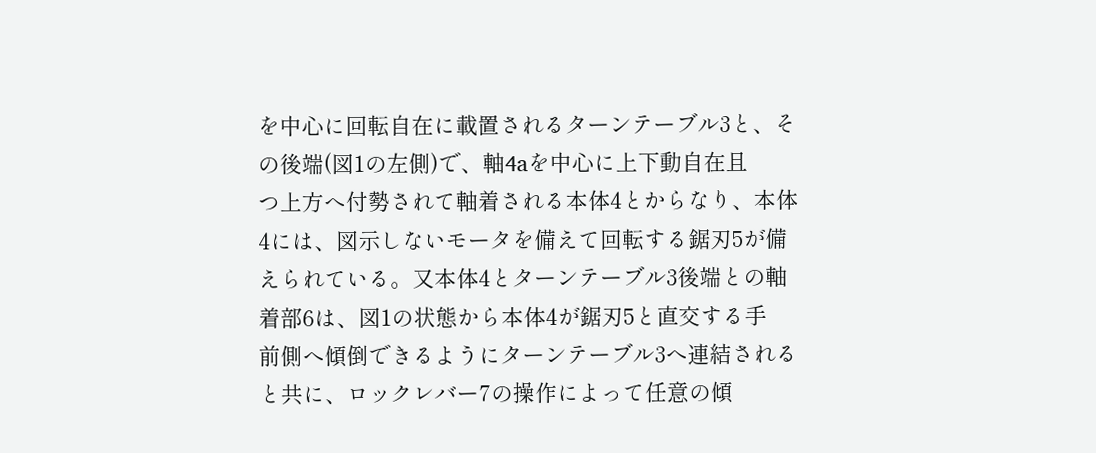を中心に回転自在に載置されるターンテーブル3と、そ
の後端(図1の左側)で、軸4aを中心に上下動自在且
つ上方へ付勢されて軸着される本体4とからなり、本体
4には、図示しないモータを備えて回転する鋸刃5が備
えられている。又本体4とターンテーブル3後端との軸
着部6は、図1の状態から本体4が鋸刃5と直交する手
前側へ傾倒できるようにターンテーブル3へ連結される
と共に、ロックレバー7の操作によって任意の傾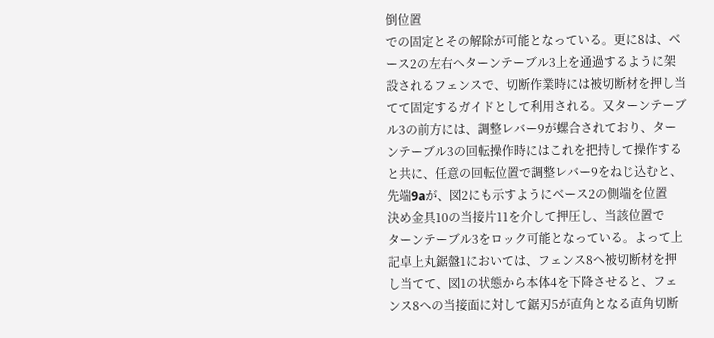倒位置
での固定とその解除が可能となっている。更に8は、ベ
ース2の左右へターンテーブル3上を通過するように架
設されるフェンスで、切断作業時には被切断材を押し当
てて固定するガイドとして利用される。又ターンテーブ
ル3の前方には、調整レバー9が螺合されており、ター
ンテーブル3の回転操作時にはこれを把持して操作する
と共に、任意の回転位置で調整レバー9をねじ込むと、
先端9aが、図2にも示すようにベース2の側端を位置
決め金具10の当接片11を介して押圧し、当該位置で
ターンテーブル3をロック可能となっている。よって上
記卓上丸鋸盤1においては、フェンス8へ被切断材を押
し当てて、図1の状態から本体4を下降させると、フェ
ンス8への当接面に対して鋸刃5が直角となる直角切断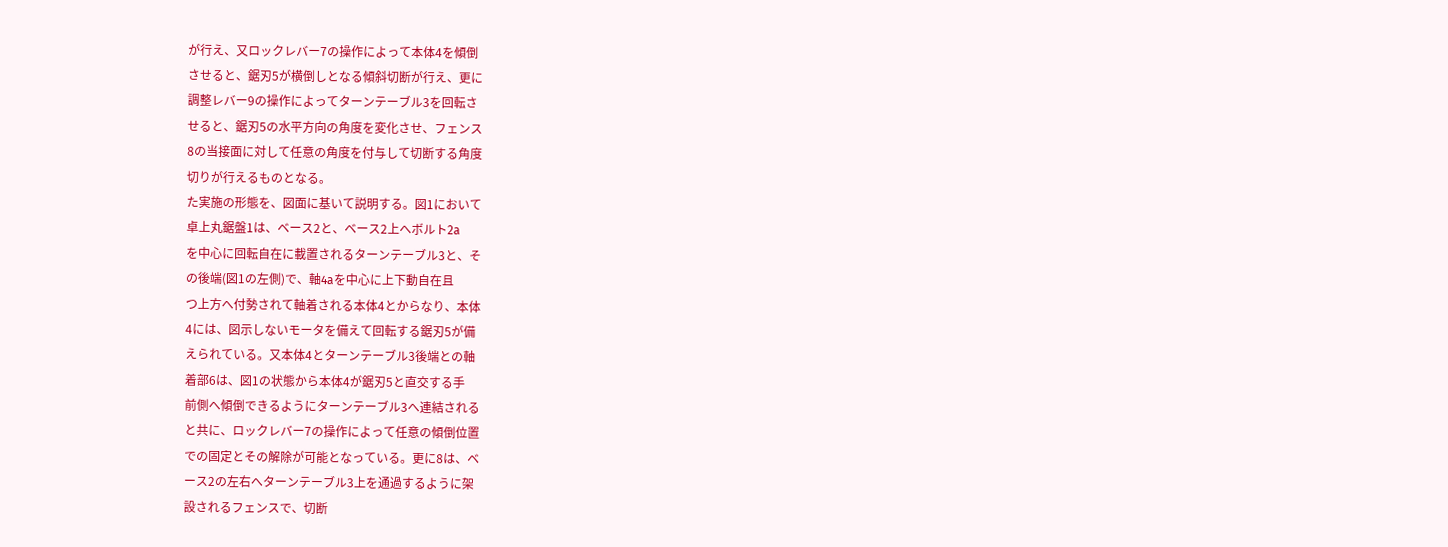が行え、又ロックレバー7の操作によって本体4を傾倒
させると、鋸刃5が横倒しとなる傾斜切断が行え、更に
調整レバー9の操作によってターンテーブル3を回転さ
せると、鋸刃5の水平方向の角度を変化させ、フェンス
8の当接面に対して任意の角度を付与して切断する角度
切りが行えるものとなる。
た実施の形態を、図面に基いて説明する。図1において
卓上丸鋸盤1は、ベース2と、ベース2上へボルト2a
を中心に回転自在に載置されるターンテーブル3と、そ
の後端(図1の左側)で、軸4aを中心に上下動自在且
つ上方へ付勢されて軸着される本体4とからなり、本体
4には、図示しないモータを備えて回転する鋸刃5が備
えられている。又本体4とターンテーブル3後端との軸
着部6は、図1の状態から本体4が鋸刃5と直交する手
前側へ傾倒できるようにターンテーブル3へ連結される
と共に、ロックレバー7の操作によって任意の傾倒位置
での固定とその解除が可能となっている。更に8は、ベ
ース2の左右へターンテーブル3上を通過するように架
設されるフェンスで、切断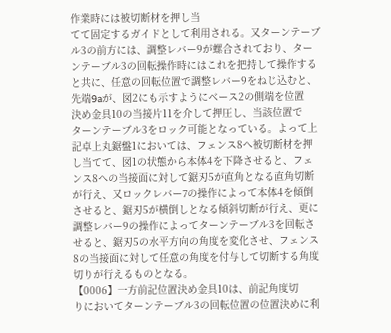作業時には被切断材を押し当
てて固定するガイドとして利用される。又ターンテーブ
ル3の前方には、調整レバー9が螺合されており、ター
ンテーブル3の回転操作時にはこれを把持して操作する
と共に、任意の回転位置で調整レバー9をねじ込むと、
先端9aが、図2にも示すようにベース2の側端を位置
決め金具10の当接片11を介して押圧し、当該位置で
ターンテーブル3をロック可能となっている。よって上
記卓上丸鋸盤1においては、フェンス8へ被切断材を押
し当てて、図1の状態から本体4を下降させると、フェ
ンス8への当接面に対して鋸刃5が直角となる直角切断
が行え、又ロックレバー7の操作によって本体4を傾倒
させると、鋸刃5が横倒しとなる傾斜切断が行え、更に
調整レバー9の操作によってターンテーブル3を回転さ
せると、鋸刃5の水平方向の角度を変化させ、フェンス
8の当接面に対して任意の角度を付与して切断する角度
切りが行えるものとなる。
【0006】一方前記位置決め金具10は、前記角度切
りにおいてターンテーブル3の回転位置の位置決めに利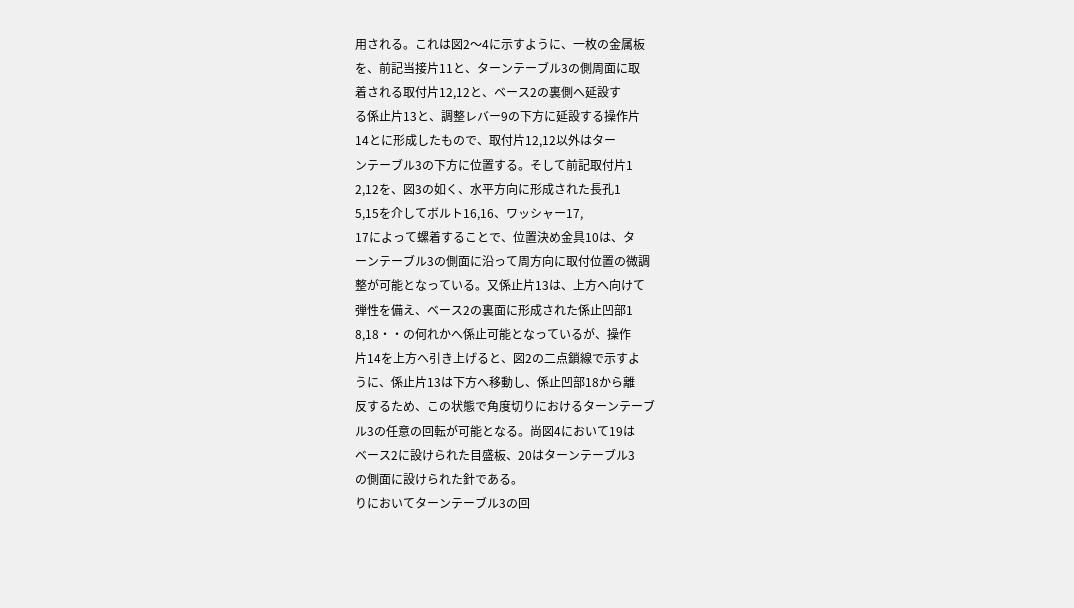用される。これは図2〜4に示すように、一枚の金属板
を、前記当接片11と、ターンテーブル3の側周面に取
着される取付片12,12と、ベース2の裏側へ延設す
る係止片13と、調整レバー9の下方に延設する操作片
14とに形成したもので、取付片12,12以外はター
ンテーブル3の下方に位置する。そして前記取付片1
2,12を、図3の如く、水平方向に形成された長孔1
5,15を介してボルト16,16、ワッシャー17,
17によって螺着することで、位置決め金具10は、タ
ーンテーブル3の側面に沿って周方向に取付位置の微調
整が可能となっている。又係止片13は、上方へ向けて
弾性を備え、ベース2の裏面に形成された係止凹部1
8,18・・の何れかへ係止可能となっているが、操作
片14を上方へ引き上げると、図2の二点鎖線で示すよ
うに、係止片13は下方へ移動し、係止凹部18から離
反するため、この状態で角度切りにおけるターンテーブ
ル3の任意の回転が可能となる。尚図4において19は
ベース2に設けられた目盛板、20はターンテーブル3
の側面に設けられた針である。
りにおいてターンテーブル3の回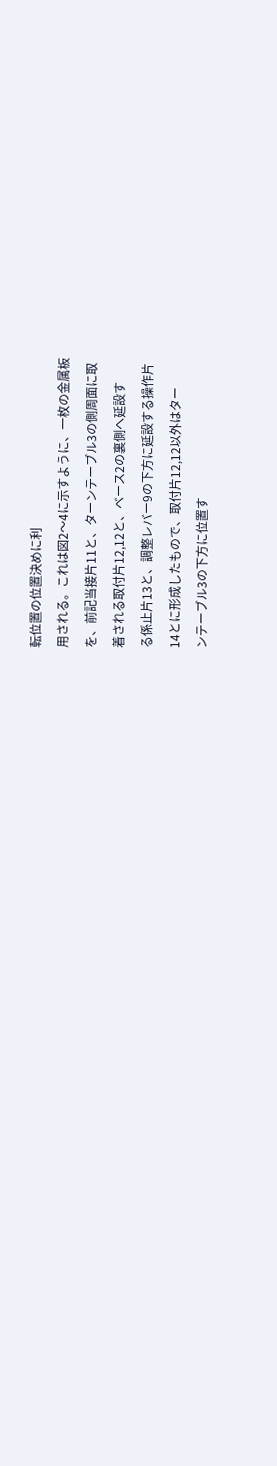転位置の位置決めに利
用される。これは図2〜4に示すように、一枚の金属板
を、前記当接片11と、ターンテーブル3の側周面に取
着される取付片12,12と、ベース2の裏側へ延設す
る係止片13と、調整レバー9の下方に延設する操作片
14とに形成したもので、取付片12,12以外はター
ンテーブル3の下方に位置す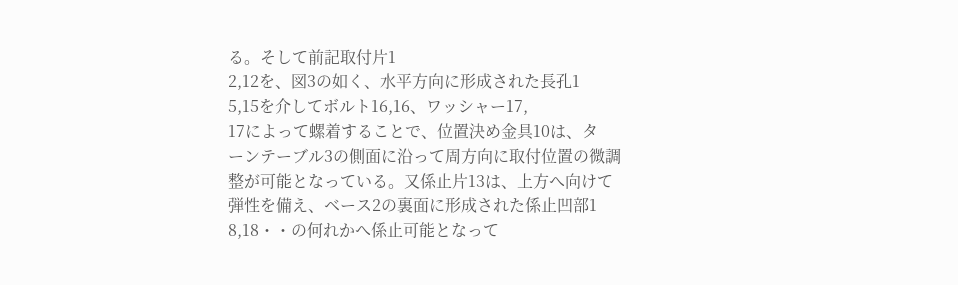る。そして前記取付片1
2,12を、図3の如く、水平方向に形成された長孔1
5,15を介してボルト16,16、ワッシャー17,
17によって螺着することで、位置決め金具10は、タ
ーンテーブル3の側面に沿って周方向に取付位置の微調
整が可能となっている。又係止片13は、上方へ向けて
弾性を備え、ベース2の裏面に形成された係止凹部1
8,18・・の何れかへ係止可能となって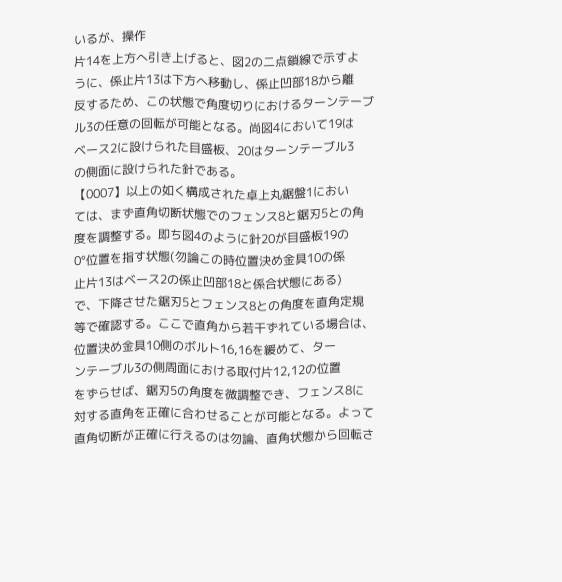いるが、操作
片14を上方へ引き上げると、図2の二点鎖線で示すよ
うに、係止片13は下方へ移動し、係止凹部18から離
反するため、この状態で角度切りにおけるターンテーブ
ル3の任意の回転が可能となる。尚図4において19は
ベース2に設けられた目盛板、20はターンテーブル3
の側面に設けられた針である。
【0007】以上の如く構成された卓上丸鋸盤1におい
ては、まず直角切断状態でのフェンス8と鋸刃5との角
度を調整する。即ち図4のように針20が目盛板19の
0°位置を指す状態(勿論この時位置決め金具10の係
止片13はベース2の係止凹部18と係合状態にある)
で、下降させた鋸刃5とフェンス8との角度を直角定規
等で確認する。ここで直角から若干ずれている場合は、
位置決め金具10側のボルト16,16を緩めて、ター
ンテーブル3の側周面における取付片12,12の位置
をずらせば、鋸刃5の角度を微調整でき、フェンス8に
対する直角を正確に合わせることが可能となる。よって
直角切断が正確に行えるのは勿論、直角状態から回転さ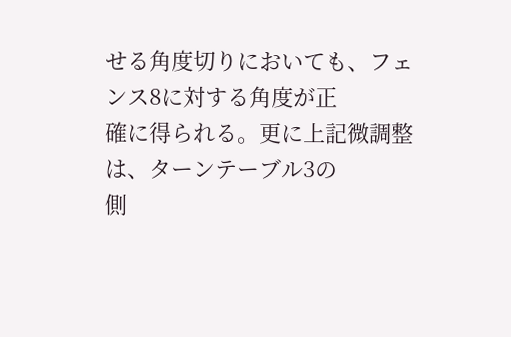せる角度切りにおいても、フェンス8に対する角度が正
確に得られる。更に上記微調整は、ターンテーブル3の
側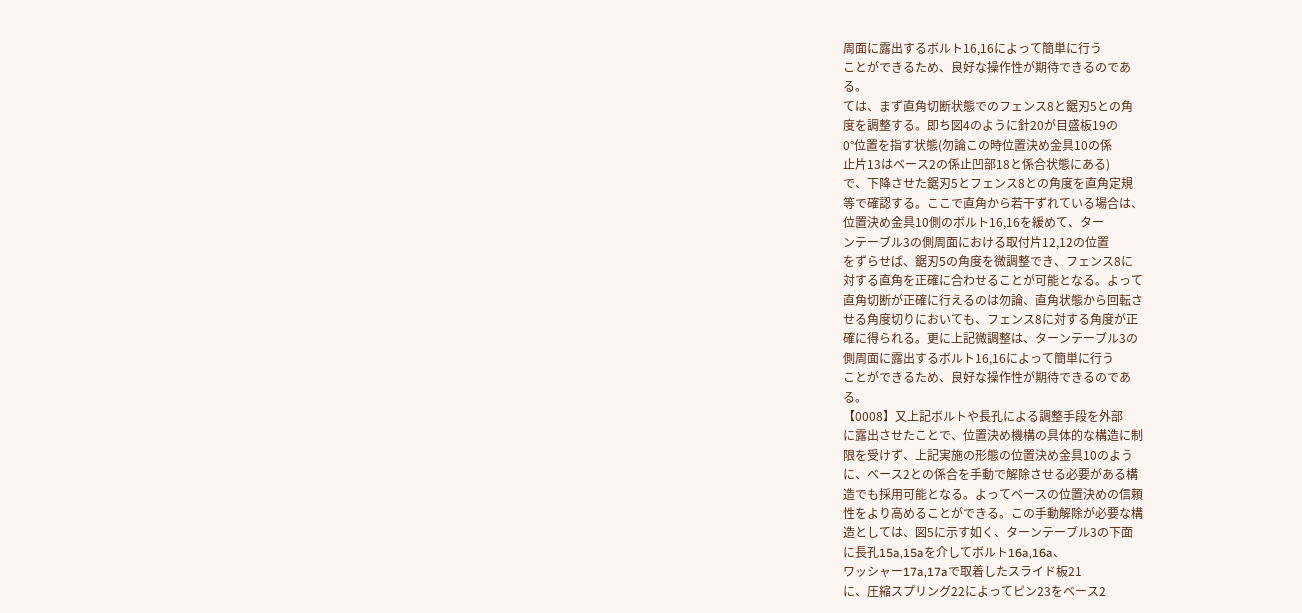周面に露出するボルト16,16によって簡単に行う
ことができるため、良好な操作性が期待できるのであ
る。
ては、まず直角切断状態でのフェンス8と鋸刃5との角
度を調整する。即ち図4のように針20が目盛板19の
0°位置を指す状態(勿論この時位置決め金具10の係
止片13はベース2の係止凹部18と係合状態にある)
で、下降させた鋸刃5とフェンス8との角度を直角定規
等で確認する。ここで直角から若干ずれている場合は、
位置決め金具10側のボルト16,16を緩めて、ター
ンテーブル3の側周面における取付片12,12の位置
をずらせば、鋸刃5の角度を微調整でき、フェンス8に
対する直角を正確に合わせることが可能となる。よって
直角切断が正確に行えるのは勿論、直角状態から回転さ
せる角度切りにおいても、フェンス8に対する角度が正
確に得られる。更に上記微調整は、ターンテーブル3の
側周面に露出するボルト16,16によって簡単に行う
ことができるため、良好な操作性が期待できるのであ
る。
【0008】又上記ボルトや長孔による調整手段を外部
に露出させたことで、位置決め機構の具体的な構造に制
限を受けず、上記実施の形態の位置決め金具10のよう
に、ベース2との係合を手動で解除させる必要がある構
造でも採用可能となる。よってベースの位置決めの信頼
性をより高めることができる。この手動解除が必要な構
造としては、図5に示す如く、ターンテーブル3の下面
に長孔15a,15aを介してボルト16a,16a、
ワッシャー17a,17aで取着したスライド板21
に、圧縮スプリング22によってピン23をベース2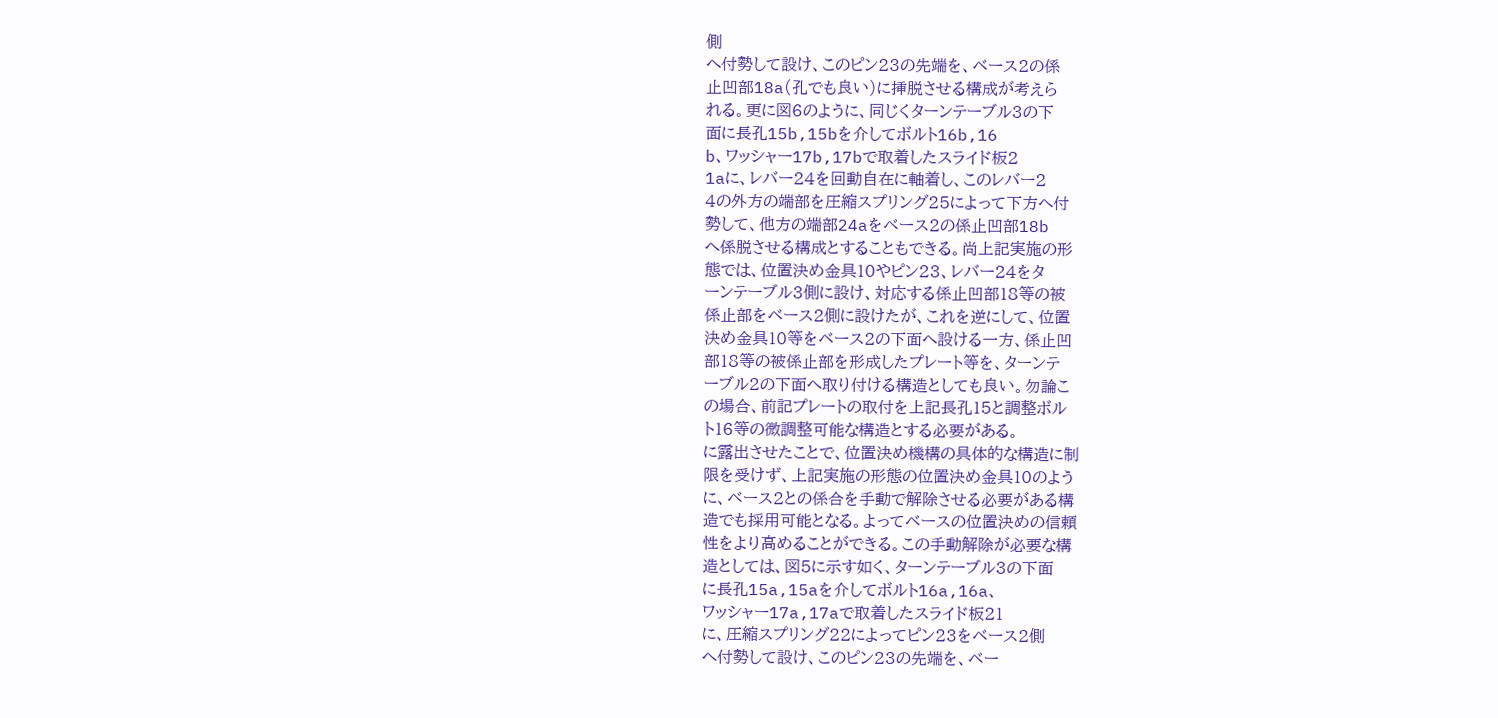側
へ付勢して設け、このピン23の先端を、ベース2の係
止凹部18a(孔でも良い)に挿脱させる構成が考えら
れる。更に図6のように、同じくターンテーブル3の下
面に長孔15b,15bを介してボルト16b,16
b、ワッシャー17b,17bで取着したスライド板2
1aに、レバー24を回動自在に軸着し、このレバー2
4の外方の端部を圧縮スプリング25によって下方へ付
勢して、他方の端部24aをベース2の係止凹部18b
へ係脱させる構成とすることもできる。尚上記実施の形
態では、位置決め金具10やピン23、レバー24をタ
ーンテーブル3側に設け、対応する係止凹部18等の被
係止部をベース2側に設けたが、これを逆にして、位置
決め金具10等をベース2の下面へ設ける一方、係止凹
部18等の被係止部を形成したプレート等を、ターンテ
ーブル2の下面へ取り付ける構造としても良い。勿論こ
の場合、前記プレートの取付を上記長孔15と調整ボル
ト16等の微調整可能な構造とする必要がある。
に露出させたことで、位置決め機構の具体的な構造に制
限を受けず、上記実施の形態の位置決め金具10のよう
に、ベース2との係合を手動で解除させる必要がある構
造でも採用可能となる。よってベースの位置決めの信頼
性をより高めることができる。この手動解除が必要な構
造としては、図5に示す如く、ターンテーブル3の下面
に長孔15a,15aを介してボルト16a,16a、
ワッシャー17a,17aで取着したスライド板21
に、圧縮スプリング22によってピン23をベース2側
へ付勢して設け、このピン23の先端を、ベー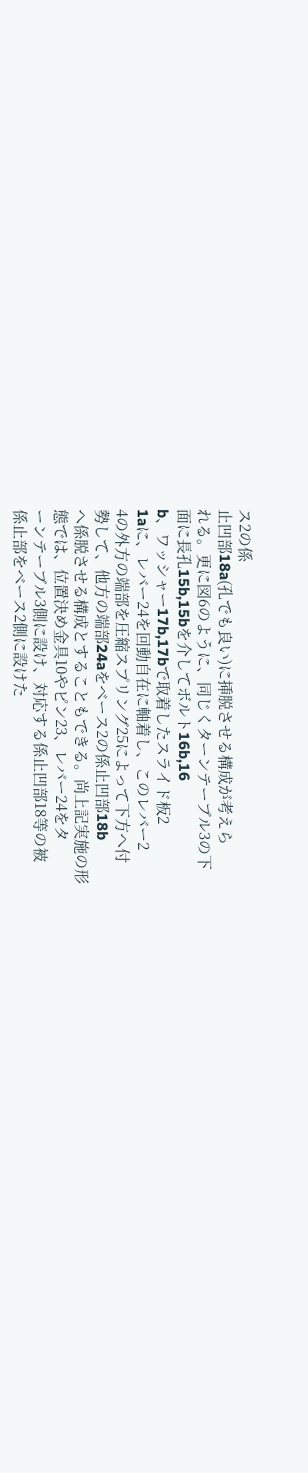ス2の係
止凹部18a(孔でも良い)に挿脱させる構成が考えら
れる。更に図6のように、同じくターンテーブル3の下
面に長孔15b,15bを介してボルト16b,16
b、ワッシャー17b,17bで取着したスライド板2
1aに、レバー24を回動自在に軸着し、このレバー2
4の外方の端部を圧縮スプリング25によって下方へ付
勢して、他方の端部24aをベース2の係止凹部18b
へ係脱させる構成とすることもできる。尚上記実施の形
態では、位置決め金具10やピン23、レバー24をタ
ーンテーブル3側に設け、対応する係止凹部18等の被
係止部をベース2側に設けた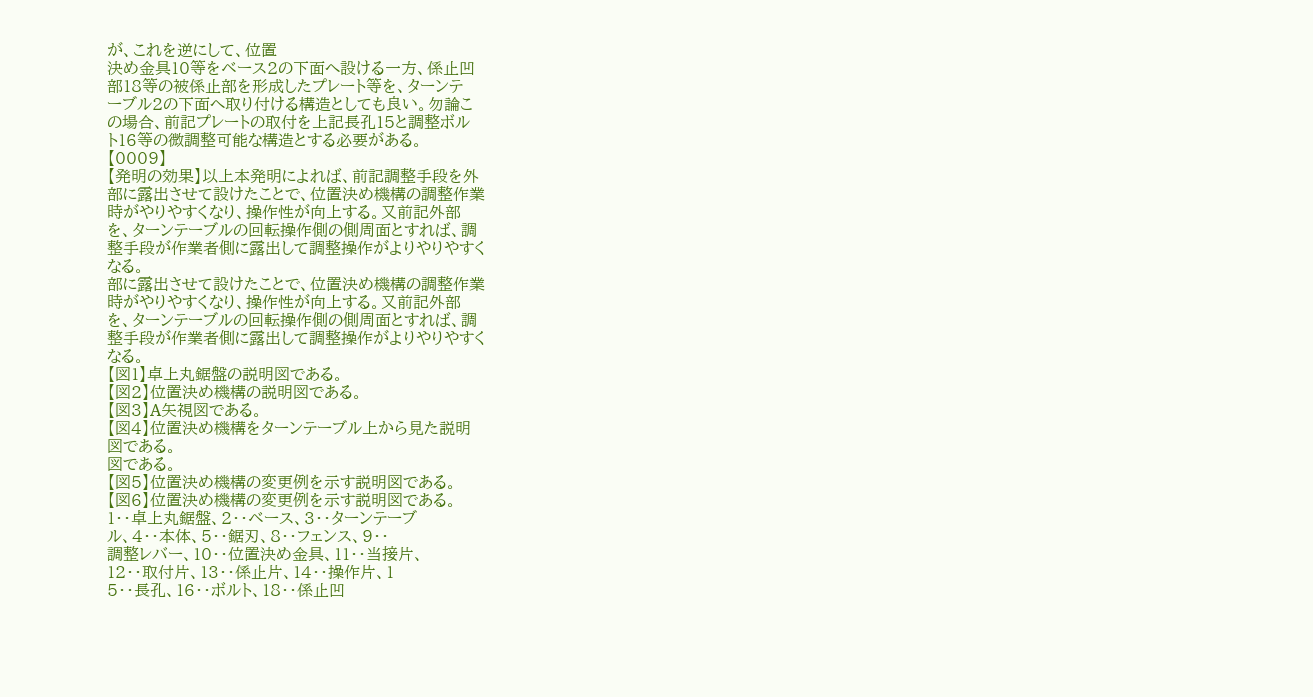が、これを逆にして、位置
決め金具10等をベース2の下面へ設ける一方、係止凹
部18等の被係止部を形成したプレート等を、ターンテ
ーブル2の下面へ取り付ける構造としても良い。勿論こ
の場合、前記プレートの取付を上記長孔15と調整ボル
ト16等の微調整可能な構造とする必要がある。
【0009】
【発明の効果】以上本発明によれば、前記調整手段を外
部に露出させて設けたことで、位置決め機構の調整作業
時がやりやすくなり、操作性が向上する。又前記外部
を、ターンテーブルの回転操作側の側周面とすれば、調
整手段が作業者側に露出して調整操作がよりやりやすく
なる。
部に露出させて設けたことで、位置決め機構の調整作業
時がやりやすくなり、操作性が向上する。又前記外部
を、ターンテーブルの回転操作側の側周面とすれば、調
整手段が作業者側に露出して調整操作がよりやりやすく
なる。
【図1】卓上丸鋸盤の説明図である。
【図2】位置決め機構の説明図である。
【図3】A矢視図である。
【図4】位置決め機構をターンテーブル上から見た説明
図である。
図である。
【図5】位置決め機構の変更例を示す説明図である。
【図6】位置決め機構の変更例を示す説明図である。
1・・卓上丸鋸盤、2・・ベース、3・・ターンテーブ
ル、4・・本体、5・・鋸刃、8・・フェンス、9・・
調整レバー、10・・位置決め金具、11・・当接片、
12・・取付片、13・・係止片、14・・操作片、1
5・・長孔、16・・ボルト、18・・係止凹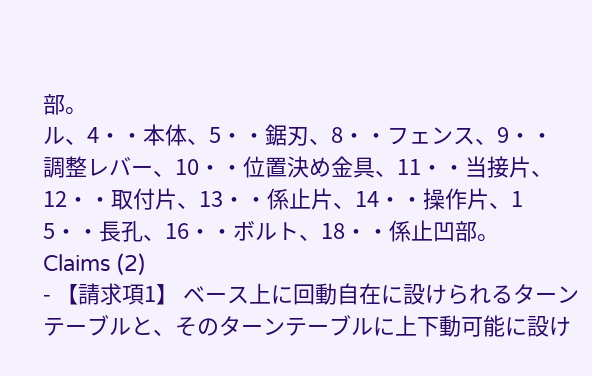部。
ル、4・・本体、5・・鋸刃、8・・フェンス、9・・
調整レバー、10・・位置決め金具、11・・当接片、
12・・取付片、13・・係止片、14・・操作片、1
5・・長孔、16・・ボルト、18・・係止凹部。
Claims (2)
- 【請求項1】 ベース上に回動自在に設けられるターン
テーブルと、そのターンテーブルに上下動可能に設け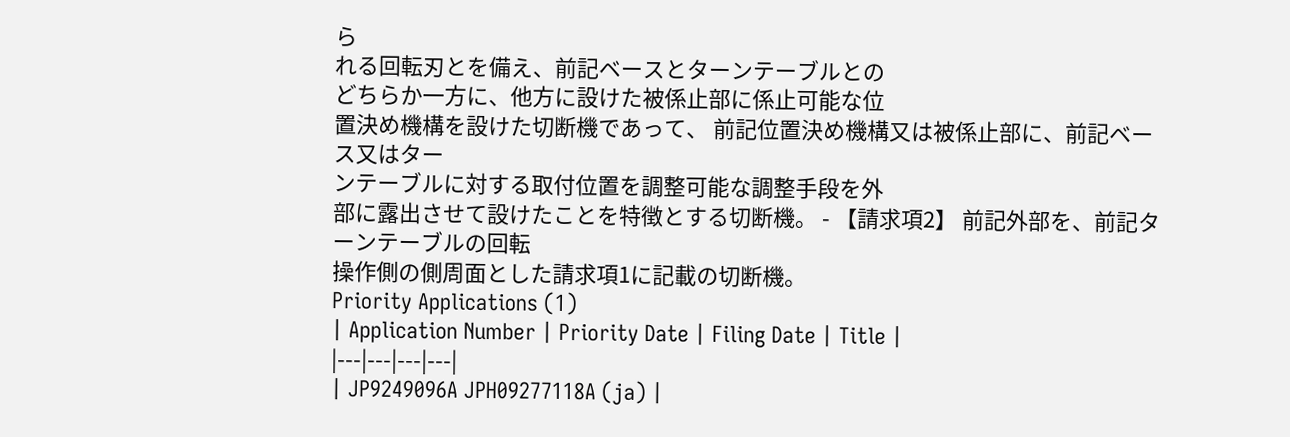ら
れる回転刃とを備え、前記ベースとターンテーブルとの
どちらか一方に、他方に設けた被係止部に係止可能な位
置決め機構を設けた切断機であって、 前記位置決め機構又は被係止部に、前記ベース又はター
ンテーブルに対する取付位置を調整可能な調整手段を外
部に露出させて設けたことを特徴とする切断機。 - 【請求項2】 前記外部を、前記ターンテーブルの回転
操作側の側周面とした請求項1に記載の切断機。
Priority Applications (1)
| Application Number | Priority Date | Filing Date | Title |
|---|---|---|---|
| JP9249096A JPH09277118A (ja) |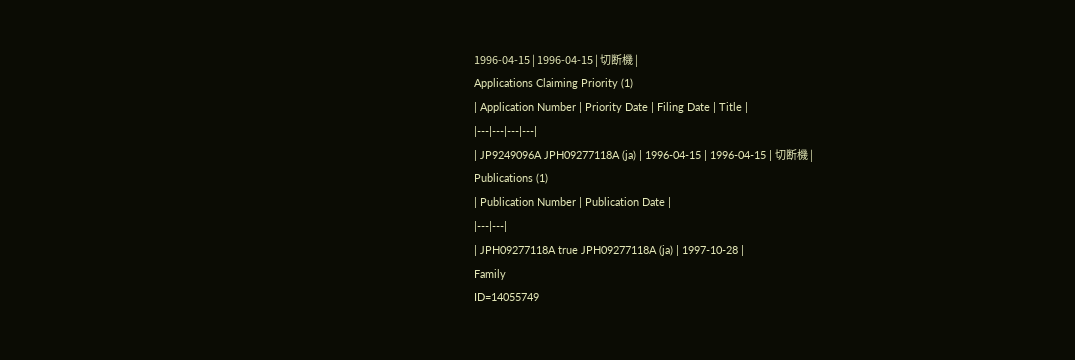1996-04-15 | 1996-04-15 | 切断機 |
Applications Claiming Priority (1)
| Application Number | Priority Date | Filing Date | Title |
|---|---|---|---|
| JP9249096A JPH09277118A (ja) | 1996-04-15 | 1996-04-15 | 切断機 |
Publications (1)
| Publication Number | Publication Date |
|---|---|
| JPH09277118A true JPH09277118A (ja) | 1997-10-28 |
Family
ID=14055749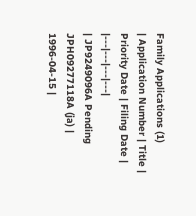Family Applications (1)
| Application Number | Title | Priority Date | Filing Date |
|---|---|---|---|
| JP9249096A Pending JPH09277118A (ja) | 1996-04-15 |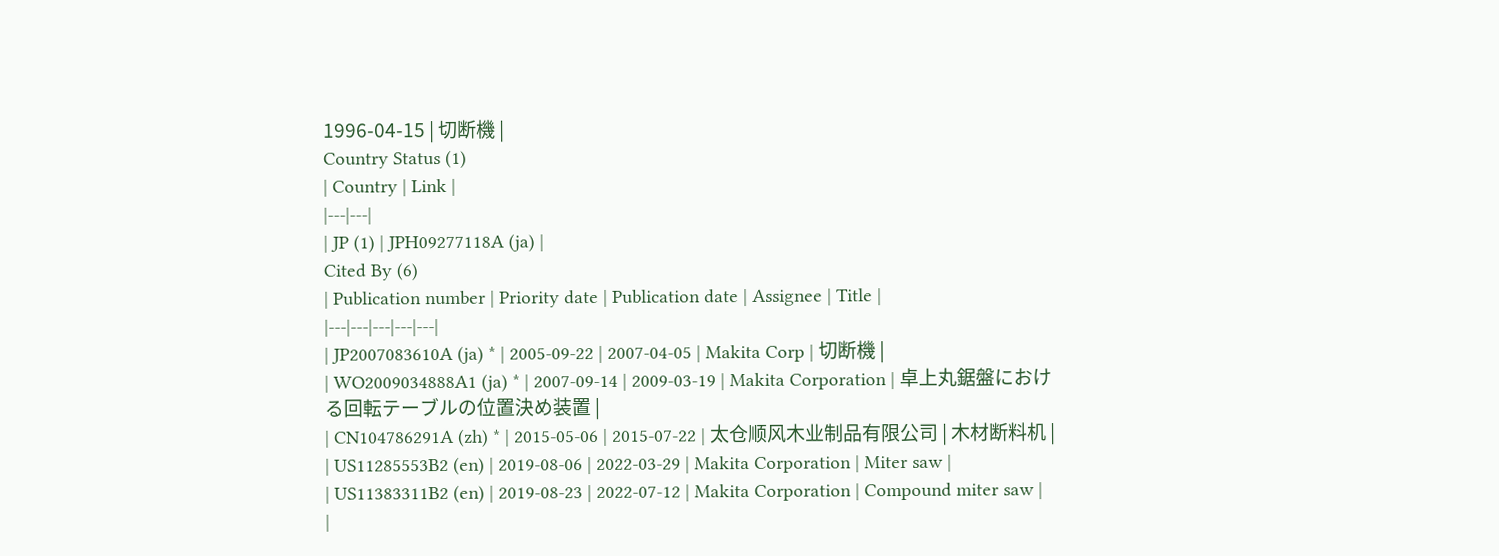1996-04-15 | 切断機 |
Country Status (1)
| Country | Link |
|---|---|
| JP (1) | JPH09277118A (ja) |
Cited By (6)
| Publication number | Priority date | Publication date | Assignee | Title |
|---|---|---|---|---|
| JP2007083610A (ja) * | 2005-09-22 | 2007-04-05 | Makita Corp | 切断機 |
| WO2009034888A1 (ja) * | 2007-09-14 | 2009-03-19 | Makita Corporation | 卓上丸鋸盤における回転テーブルの位置決め装置 |
| CN104786291A (zh) * | 2015-05-06 | 2015-07-22 | 太仓顺风木业制品有限公司 | 木材断料机 |
| US11285553B2 (en) | 2019-08-06 | 2022-03-29 | Makita Corporation | Miter saw |
| US11383311B2 (en) | 2019-08-23 | 2022-07-12 | Makita Corporation | Compound miter saw |
|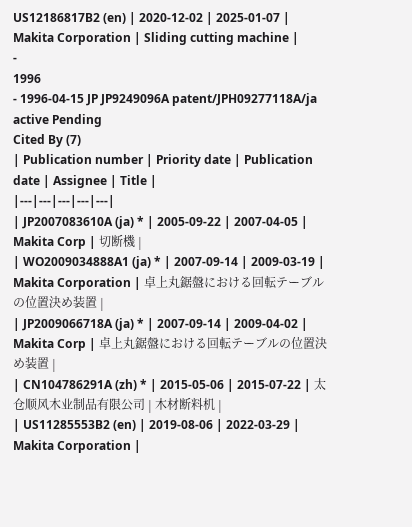US12186817B2 (en) | 2020-12-02 | 2025-01-07 | Makita Corporation | Sliding cutting machine |
-
1996
- 1996-04-15 JP JP9249096A patent/JPH09277118A/ja active Pending
Cited By (7)
| Publication number | Priority date | Publication date | Assignee | Title |
|---|---|---|---|---|
| JP2007083610A (ja) * | 2005-09-22 | 2007-04-05 | Makita Corp | 切断機 |
| WO2009034888A1 (ja) * | 2007-09-14 | 2009-03-19 | Makita Corporation | 卓上丸鋸盤における回転テーブルの位置決め装置 |
| JP2009066718A (ja) * | 2007-09-14 | 2009-04-02 | Makita Corp | 卓上丸鋸盤における回転テーブルの位置決め装置 |
| CN104786291A (zh) * | 2015-05-06 | 2015-07-22 | 太仓顺风木业制品有限公司 | 木材断料机 |
| US11285553B2 (en) | 2019-08-06 | 2022-03-29 | Makita Corporation |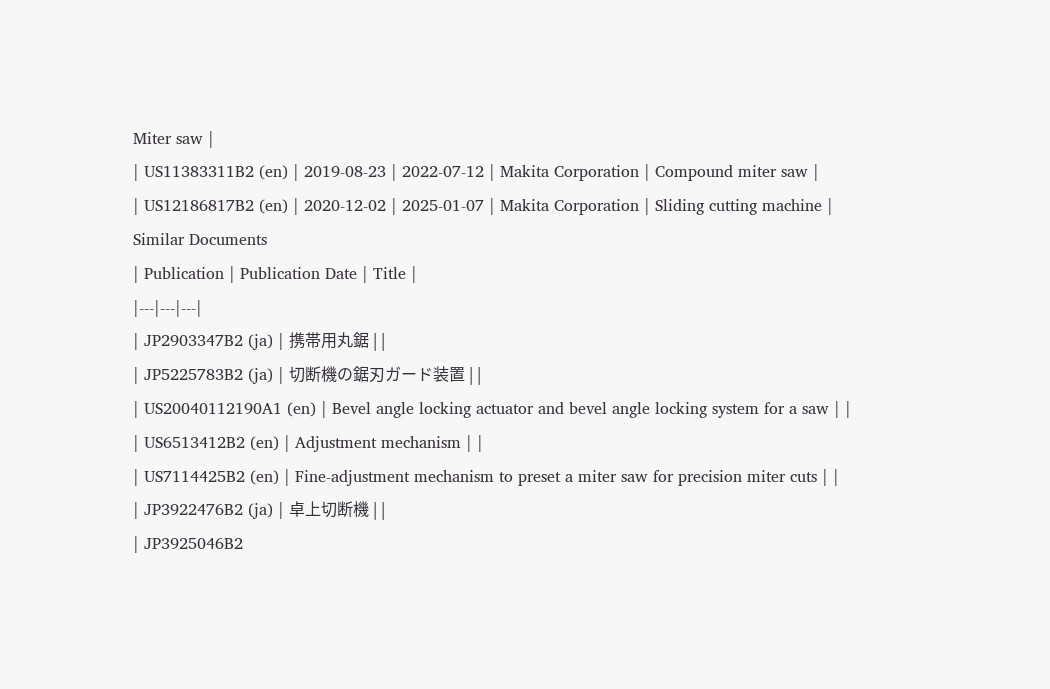Miter saw |
| US11383311B2 (en) | 2019-08-23 | 2022-07-12 | Makita Corporation | Compound miter saw |
| US12186817B2 (en) | 2020-12-02 | 2025-01-07 | Makita Corporation | Sliding cutting machine |
Similar Documents
| Publication | Publication Date | Title |
|---|---|---|
| JP2903347B2 (ja) | 携帯用丸鋸 | |
| JP5225783B2 (ja) | 切断機の鋸刃ガード装置 | |
| US20040112190A1 (en) | Bevel angle locking actuator and bevel angle locking system for a saw | |
| US6513412B2 (en) | Adjustment mechanism | |
| US7114425B2 (en) | Fine-adjustment mechanism to preset a miter saw for precision miter cuts | |
| JP3922476B2 (ja) | 卓上切断機 | |
| JP3925046B2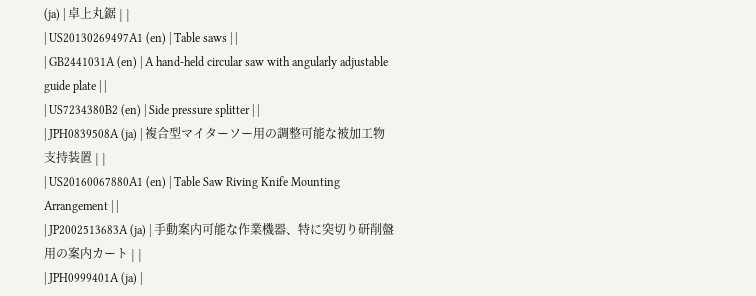(ja) | 卓上丸鋸 | |
| US20130269497A1 (en) | Table saws | |
| GB2441031A (en) | A hand-held circular saw with angularly adjustable guide plate | |
| US7234380B2 (en) | Side pressure splitter | |
| JPH0839508A (ja) | 複合型マイターソー用の調整可能な被加工物支持装置 | |
| US20160067880A1 (en) | Table Saw Riving Knife Mounting Arrangement | |
| JP2002513683A (ja) | 手動案内可能な作業機器、特に突切り研削盤用の案内カート | |
| JPH0999401A (ja) |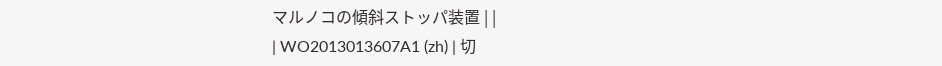マルノコの傾斜ストッパ装置 | |
| WO2013013607A1 (zh) | 切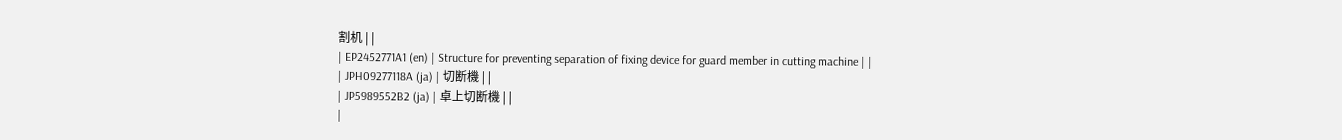割机 | |
| EP2452771A1 (en) | Structure for preventing separation of fixing device for guard member in cutting machine | |
| JPH09277118A (ja) | 切断機 | |
| JP5989552B2 (ja) | 卓上切断機 | |
|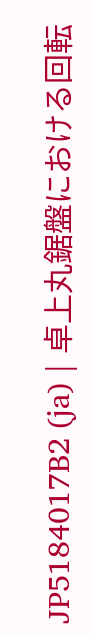JP5184017B2 (ja) | 卓上丸鋸盤における回転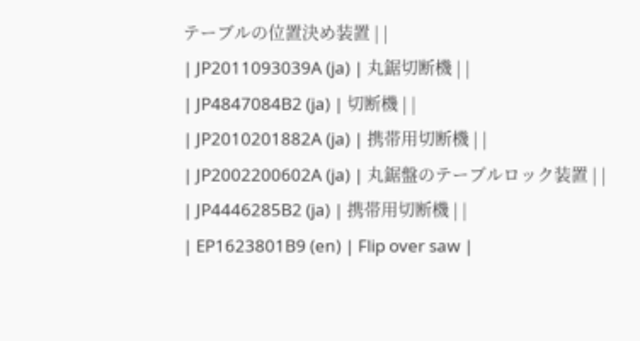テーブルの位置決め装置 | |
| JP2011093039A (ja) | 丸鋸切断機 | |
| JP4847084B2 (ja) | 切断機 | |
| JP2010201882A (ja) | 携帯用切断機 | |
| JP2002200602A (ja) | 丸鋸盤のテーブルロック装置 | |
| JP4446285B2 (ja) | 携帯用切断機 | |
| EP1623801B9 (en) | Flip over saw |